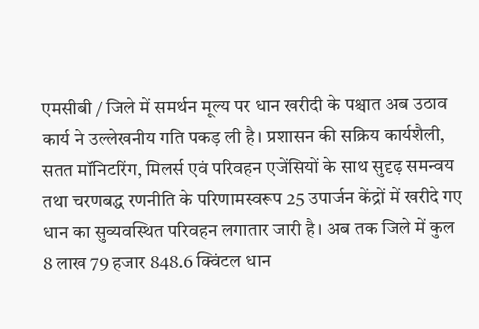एमसीबी / जिले में समर्थन मूल्य पर धान खरीदी के पश्चात अब उठाव कार्य ने उल्लेखनीय गति पकड़ ली है। प्रशासन की सक्रिय कार्यशैली, सतत मॉनिटरिंग, मिलर्स एवं परिवहन एजेंसियों के साथ सुदृढ़ समन्वय तथा चरणबद्ध रणनीति के परिणामस्वरूप 25 उपार्जन केंद्रों में खरीदे गए धान का सुव्यवस्थित परिवहन लगातार जारी है। अब तक जिले में कुल 8 लाख 79 हजार 848.6 क्विंटल धान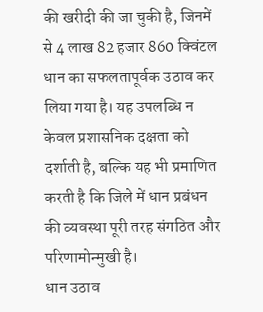की खरीदी की जा चुकी है, जिनमें से 4 लाख 82 हजार 860 क्विंटल धान का सफलतापूर्वक उठाव कर लिया गया है। यह उपलब्धि न केवल प्रशासनिक दक्षता को दर्शाती है, बल्कि यह भी प्रमाणित करती है कि जिले में धान प्रबंधन की व्यवस्था पूरी तरह संगठित और परिणामोन्मुखी है।
धान उठाव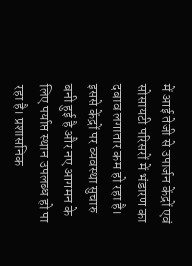में आई तेजी से उपार्जन केंद्रों एवं सोसायटी परिसरों में भंडारण का दबाव लगातार कम हो रहा है। इससे केंद्रों पर व्यवस्था सुचारु बनी हुई है और नए आगमन के लिए पर्याप्त स्थान उपलब्ध हो पा रहा है। प्रशासनिक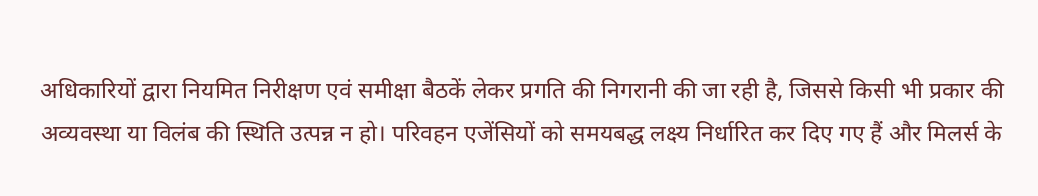अधिकारियों द्वारा नियमित निरीक्षण एवं समीक्षा बैठकें लेकर प्रगति की निगरानी की जा रही है, जिससे किसी भी प्रकार की अव्यवस्था या विलंब की स्थिति उत्पन्न न हो। परिवहन एजेंसियों को समयबद्ध लक्ष्य निर्धारित कर दिए गए हैं और मिलर्स के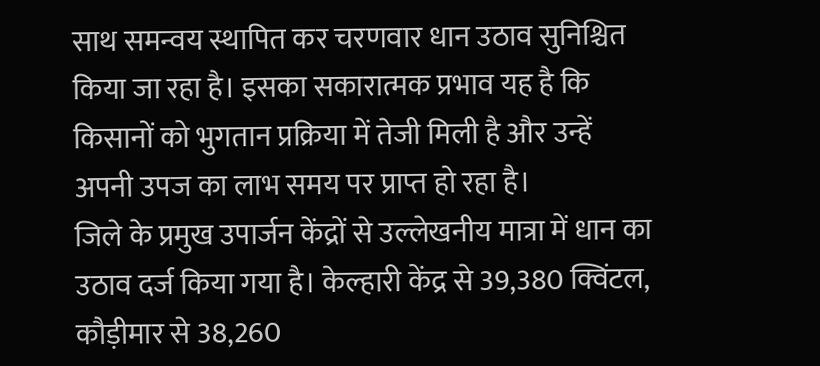साथ समन्वय स्थापित कर चरणवार धान उठाव सुनिश्चित किया जा रहा है। इसका सकारात्मक प्रभाव यह है कि किसानों को भुगतान प्रक्रिया में तेजी मिली है और उन्हें अपनी उपज का लाभ समय पर प्राप्त हो रहा है।
जिले के प्रमुख उपार्जन केंद्रों से उल्लेखनीय मात्रा में धान का उठाव दर्ज किया गया है। केल्हारी केंद्र से 39,380 क्विंटल, कौड़ीमार से 38,260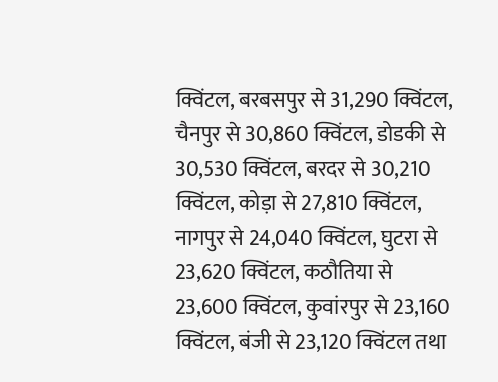क्विंटल, बरबसपुर से 31,290 क्विंटल, चैनपुर से 30,860 क्विंटल, डोडकी से 30,530 क्विंटल, बरदर से 30,210 क्विंटल, कोड़ा से 27,810 क्विंटल, नागपुर से 24,040 क्विंटल, घुटरा से 23,620 क्विंटल, कठौतिया से 23,600 क्विंटल, कुवांरपुर से 23,160 क्विंटल, बंजी से 23,120 क्विंटल तथा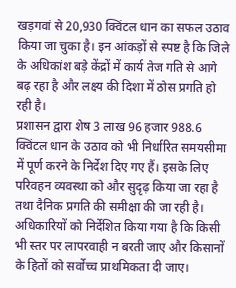खड़गवां से 20,930 क्विंटल धान का सफल उठाव किया जा चुका है। इन आंकड़ों से स्पष्ट है कि जिले के अधिकांश बड़े केंद्रों में कार्य तेज गति से आगे बढ़ रहा है और लक्ष्य की दिशा में ठोस प्रगति हो रही है।
प्रशासन द्वारा शेष 3 लाख 96 हजार 988.6 क्विंटल धान के उठाव को भी निर्धारित समयसीमा में पूर्ण करने के निर्देश दिए गए हैं। इसके लिए परिवहन व्यवस्था को और सुदृढ़ किया जा रहा है तथा दैनिक प्रगति की समीक्षा की जा रही है। अधिकारियों को निर्देशित किया गया है कि किसी भी स्तर पर लापरवाही न बरती जाए और किसानों के हितों को सर्वोच्च प्राथमिकता दी जाए।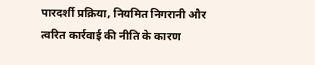पारदर्शी प्रक्रिया, नियमित निगरानी और त्वरित कार्रवाई की नीति के कारण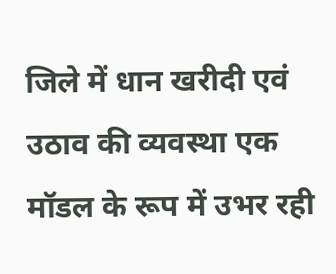जिले में धान खरीदी एवं उठाव की व्यवस्था एक मॉडल के रूप में उभर रही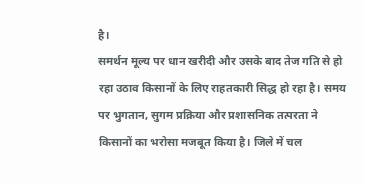है।
समर्थन मूल्य पर धान खरीदी और उसके बाद तेज गति से हो रहा उठाव किसानों के लिए राहतकारी सिद्ध हो रहा है। समय पर भुगतान, सुगम प्रक्रिया और प्रशासनिक तत्परता ने किसानों का भरोसा मजबूत किया है। जिले में चल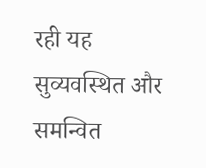रही यह सुव्यवस्थित और समन्वित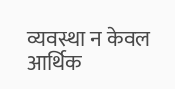व्यवस्था न केवल आर्थिक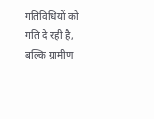गतिविधियों को गति दे रही है, बल्कि ग्रामीण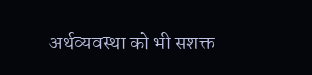अर्थव्यवस्था को भी सशक्त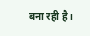बना रही है।